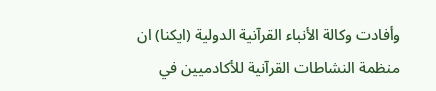وأفادت وكالة الأنباء القرآنية الدولية (ايكنا) ان منظمة النشاطات القرآنية للأكادميين في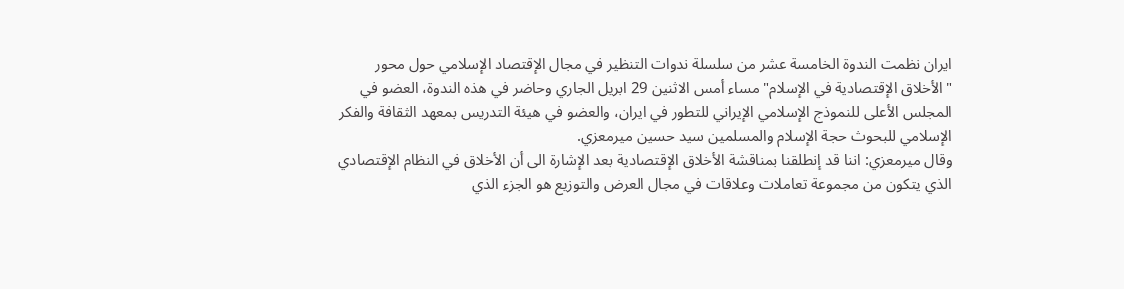ايران نظمت الندوة الخامسة عشر من سلسلة ندوات التنظير في مجال الإقتصاد الإسلامي حول محور "الأخلاق الإقتصادية في الإسلام" مساء أمس الاثنين 29 ابريل الجاري وحاضر في هذه الندوة، العضو في المجلس الأعلى للنموذج الإسلامي الإيراني للتطور في ايران، والعضو في هيئة التدريس بمعهد الثقافة والفكر الإسلامي للبحوث حجة الإسلام والمسلمين سيد حسين ميرمعزي.
وقال ميرمعزي: اننا قد إنطلقنا بمناقشة الأخلاق الإقتصادية بعد الإشارة الى أن الأخلاق في النظام الإقتصادي الذي يتكون من مجموعة تعاملات وعلاقات في مجال العرض والتوزيع هو الجزء الذي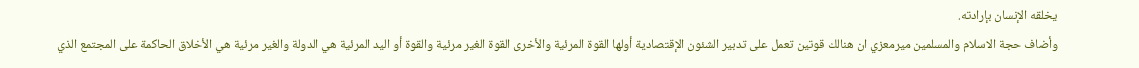يخلقه الإنسان بإرادته.
وأضاف حجة الاسلام والمسلمين ميرمعزي ان هنالك قوتين تعمل على تدبير الشئون الإقتصادية أولها القوة المرئية والأخرى القوة الغير مرئية والقوة أو اليد المرئية هي الدولة والغير مرئية هي الأخلاق الحاكمة على المجتمع الذي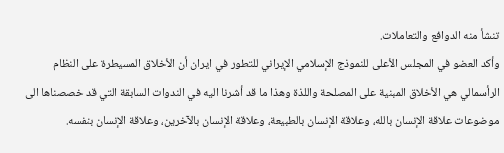تنشأ منه الدوافع والتعاملات.
وأكد العضو في المجلس الأعلى للنموذج الإسلامي الإيراني للتطور في ايران أن الأخلاق المسيطرة على النظام الرأسمالي هي الأخلاق المبنية على المصلحة واللذة وهذا ما قد أشرنا اليه في الندوات السابقة التي قد خصصناها الى موضوعات علاقة الإنسان بالله، وعلاقة الإنسان بالطبيعة، وعلاقة الإنسان بالآخرين، وعلاقة الإنسان بنفسه.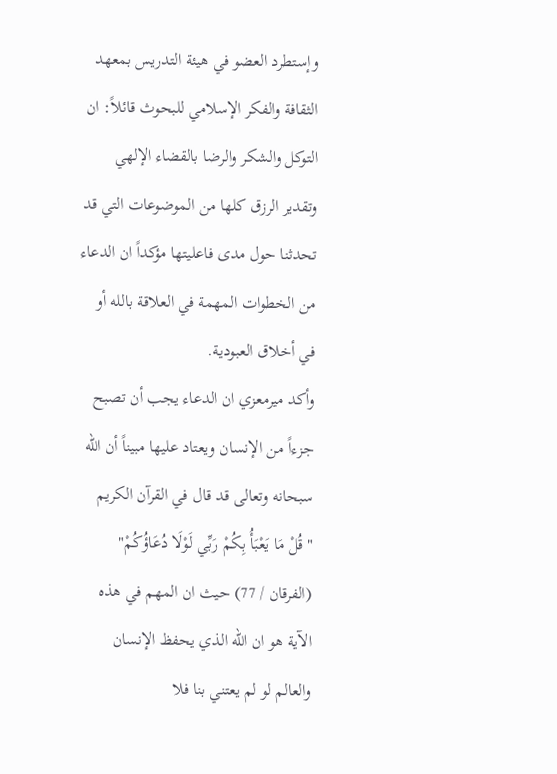وإستطرد العضو في هيئة التدريس بمعهد الثقافة والفكر الإسلامي للبحوث قائلاً: ان التوكل والشكر والرضا بالقضاء الإلهي وتقدير الرزق كلها من الموضوعات التي قد تحدثنا حول مدى فاعليتها مؤكداً ان الدعاء من الخطوات المهمة في العلاقة بالله أو في أخلاق العبودية.
وأكد ميرمعزي ان الدعاء يجب أن تصبح جزءاً من الإنسان ويعتاد عليها مبيناً أن الله سبحانه وتعالى قد قال في القرآن الكريم "قُلْ مَا يَعْبَأُ بِكُمْ رَبِّي لَوْلَا دُعَاؤُكُمْ" (الفرقان / 77) حيث ان المهم في هذه الآية هو ان الله الذي يحفظ الإنسان والعالم لو لم يعتني بنا فلا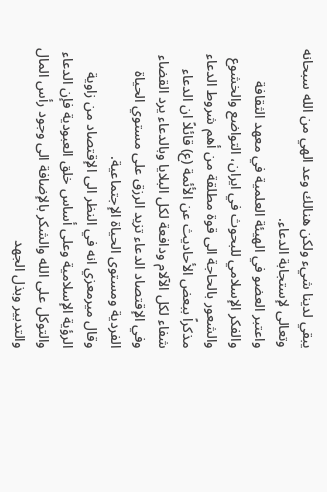يبقي لدينا شيء ولكن هنالك وعد الهي من الله سبحانه وتعالى لإستجابة الدعاء.
واعتبر العضو في الهيئة العلمية في معهد الثقافة والفكر الإسلامي للبحوث في ايران، التواضع والخشوع والشعور بالحاجة الى قوة مطلقة من أهم شروط الدعاء مذكراً ببعض الأحاديث عن الأئمة (ع) قائلاً ان الدعاء شفاء لكل الآلام ودافعة لكل البلايا وبالدعاء يرد القضاء وفي الإقتصاد الدعاء تزيد الرزق على مستوي الحياة الفردية ومستوى الحياة الإجتماعية.
وقال ميرمعزي انه في النظر الى الإقتصاد من زاوية الرؤية الإسلامية وعلى أساس خلق العبودية فإن الدعاء والتوكل على الله والشكر بالإضافة الى وجود رأس المال والتدبير وبذل الجهد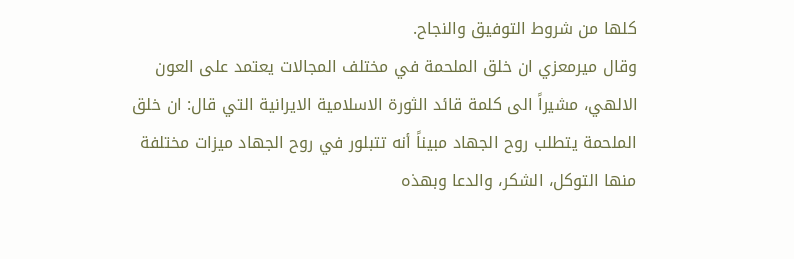كلها من شروط التوفيق والنجاح.
وقال ميرمعزي ان خلق الملحمة في مختلف المجالات يعتمد على العون الالهي، مشيراً الى كلمة قائد الثورة الاسلامية الايرانية التي قال: ان خلق الملحمة يتطلب روح الجهاد مبيناً أنه تتبلور في روح الجهاد ميزات مختلفة منها التوكل، الشكر، والدعا وبهذه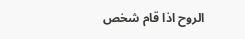الروح اذا قام شخص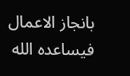بانجاز الاعمال فيساعده الله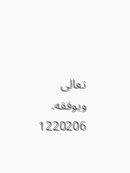تعالى ويوفقه.
1220206